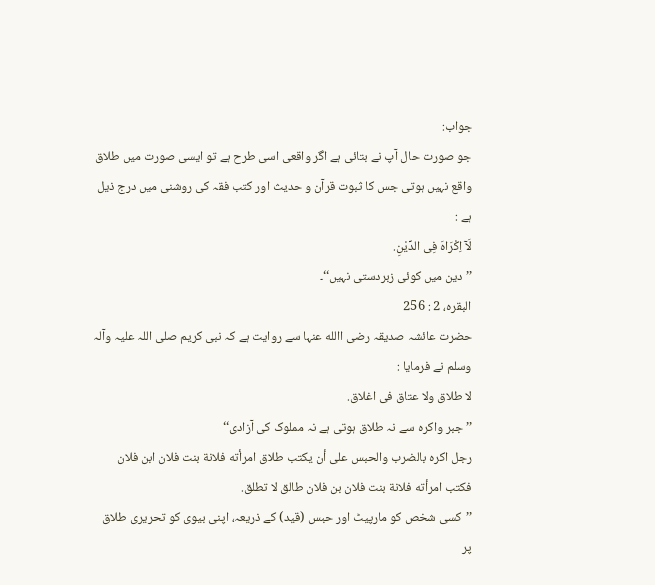جواب:
جو صورت حال آپ نے بتائی ہے اگر واقعی اسی طرح ہے تو ایسی صورت میں طلاق واقع نہیں ہوتی جس کا ثبوت قرآن و حدیث اور کتب فقہ کی روشنی میں درج ذیل ہے :
لَآ اِکْرَاهَ فِی الدِّيْنِ.
’’دین میں کوئی زبردستی نہیں‘‘۔
البقره، 2 : 256
حضرت عائشہ صدیقہ رضی االله عنہا سے روایت ہے کہ نبی کریم صلی اللہ علیہ وآلہ وسلم نے فرمایا :
لا طلاق ولا عتاق فی اغلاق.
’’جبر واکرہ سے نہ طلاق ہوتی ہے نہ مملوک کی آزادی‘‘
رجل اکره بالضرب والحبس علی أن يکتب طلاق امرأته فلانة بنت فلان ابن فلان فکتب امرأته فلانة بنت فلان بن فلان طالق لا تطلق.
’’کسی شخص کو مارپیٹ اور حبس (قید) کے ذریعہ، اپنی بیوی کو تحریری طلاق پر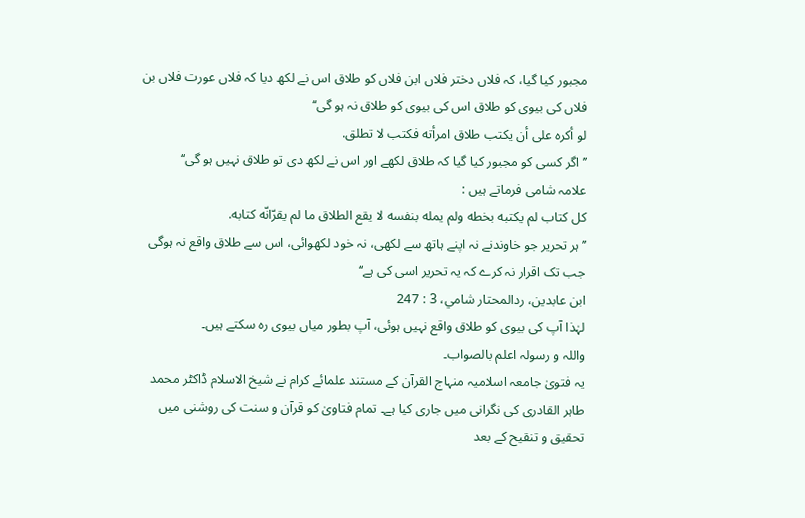مجبور کیا گیا، کہ فلاں دختر فلاں ابن فلاں کو طلاق اس نے لکھ دیا کہ فلاں عورت فلاں بن فلاں کی بیوی کو طلاق اس کی بیوی کو طلاق نہ ہو گی‘‘
لو أکره علی أن يکتب طلاق امرأته فکتب لا تطلق.
’’اگر کسی کو مجبور کیا گیا کہ طلاق لکھے اور اس نے لکھ دی تو طلاق نہیں ہو گی‘‘
علامہ شامی فرماتے ہیں :
کل کتاب لم يکتبه بخطه ولم يمله بنفسه لا يقع الطلاق ما لم يقرّانّه کتابه.
’’ہر تحریر جو خاوندنے نہ اپنے ہاتھ سے لکھی، نہ خود لکھوائی، اس سے طلاق واقع نہ ہوگی جب تک اقرار نہ کرے کہ یہ تحریر اسی کی ہے‘‘
ابن عابدين، ردالمحتار شامي، 3 : 247
لہٰذا آپ کی بیوی کو طلاق واقع نہیں ہوئی، آپ بطور میاں بیوی رہ سکتے ہیں۔
واللہ و رسولہ اعلم بالصواب۔
یہ فتویٰ جامعہ اسلامیہ منہاج القرآن کے مستند علمائے کرام نے شیخ الاسلام ڈاکٹر محمد طاہر القادری کی نگرانی میں جاری کیا ہے۔ تمام فتاویٰ کو قرآن و سنت کی روشنی میں تحقیق و تنقیح کے بعد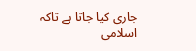جاری کیا جاتا ہے تاکہ اسلامی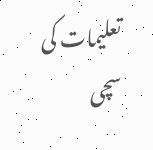تعلیمات کی سچی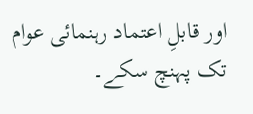اور قابلِ اعتماد رہنمائی عوام تک پہنچ سکے۔